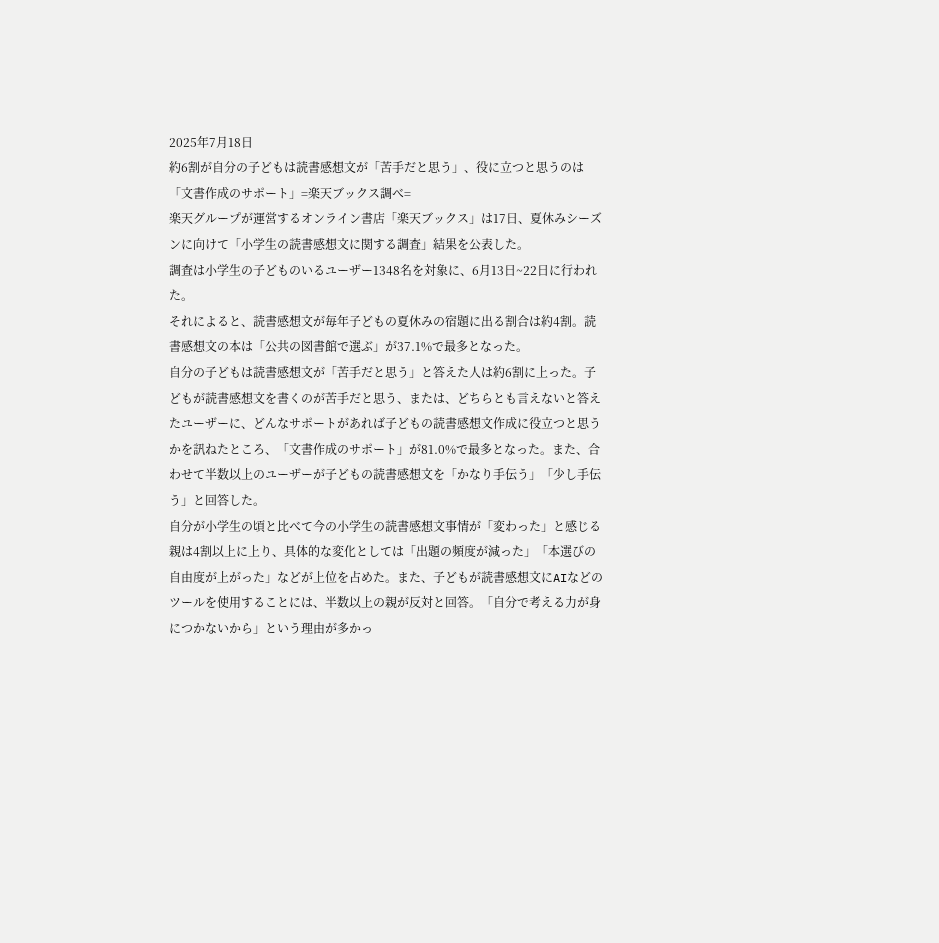2025年7月18日
約6割が自分の子どもは読書感想文が「苦手だと思う」、役に立つと思うのは「文書作成のサポート」=楽天ブックス調べ=
楽天グループが運営するオンライン書店「楽天ブックス」は17日、夏休みシーズンに向けて「小学生の読書感想文に関する調査」結果を公表した。
調査は小学生の子どものいるユーザー1348名を対象に、6月13日~22日に行われた。
それによると、読書感想文が毎年子どもの夏休みの宿題に出る割合は約4割。読書感想文の本は「公共の図書館で選ぶ」が37.1%で最多となった。
自分の子どもは読書感想文が「苦手だと思う」と答えた人は約6割に上った。子どもが読書感想文を書くのが苦手だと思う、または、どちらとも言えないと答えたユーザーに、どんなサポートがあれば子どもの読書感想文作成に役立つと思うかを訊ねたところ、「文書作成のサポート」が81.0%で最多となった。また、合わせて半数以上のユーザーが子どもの読書感想文を「かなり手伝う」「少し手伝う」と回答した。
自分が小学生の頃と比べて今の小学生の読書感想文事情が「変わった」と感じる親は4割以上に上り、具体的な変化としては「出題の頻度が減った」「本選びの自由度が上がった」などが上位を占めた。また、子どもが読書感想文にAIなどのツールを使用することには、半数以上の親が反対と回答。「自分で考える力が身につかないから」という理由が多かっ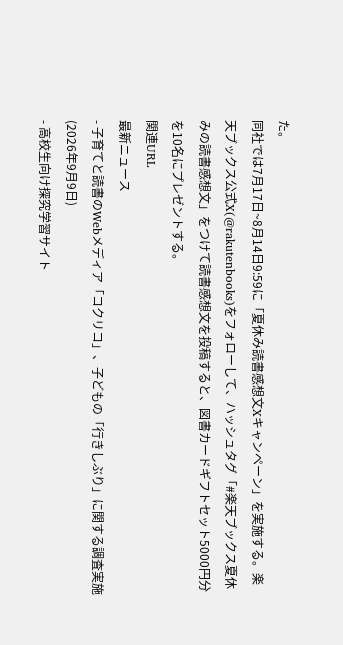た。
同社では7月17日~8月14日9:59に「夏休み読書感想文Xキャンペーン」を実施する。楽天ブックス公式X(@rakutenbooks)をフォローして、ハッシュタグ「#楽天ブックス夏休みの読書感想文」をつけて読書感想文を投稿すると、図書カードギフトセット5000円分を10名にプレゼントする。
関連URL
最新ニュース
- 子育てと読書のWebメディア「コクリコ」、子どもの「行きしぶり」に関する調査実施(2026年9月9日)
- 高校生向け探究学習サイト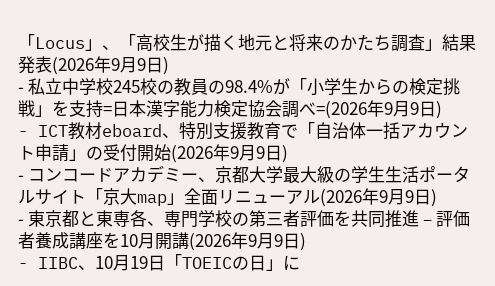「Locus」、「高校生が描く地元と将来のかたち調査」結果発表(2026年9月9日)
- 私立中学校245校の教員の98.4%が「小学生からの検定挑戦」を支持=日本漢字能力検定協会調べ=(2026年9月9日)
- ICT教材eboard、特別支援教育で「自治体一括アカウント申請」の受付開始(2026年9月9日)
- コンコードアカデミー、京都大学最大級の学生生活ポータルサイト「京大map」全面リニューアル(2026年9月9日)
- 東京都と東専各、専門学校の第三者評価を共同推進 – 評価者養成講座を10月開講(2026年9月9日)
- IIBC、10月19日「TOEICの日」に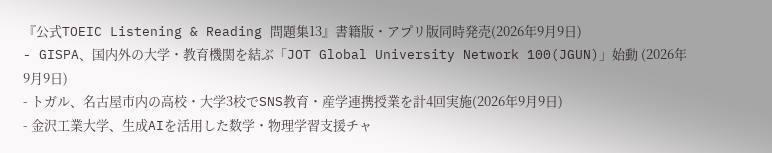『公式TOEIC Listening & Reading 問題集13』書籍版・アプリ版同時発売(2026年9月9日)
- GISPA、国内外の大学・教育機関を結ぶ「JOT Global University Network 100(JGUN)」始動 (2026年9月9日)
- トガル、名古屋市内の高校・大学3校でSNS教育・産学連携授業を計4回実施(2026年9月9日)
- 金沢工業大学、生成AIを活用した数学・物理学習支援チャ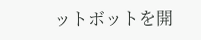ットボットを開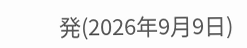発(2026年9月9日)